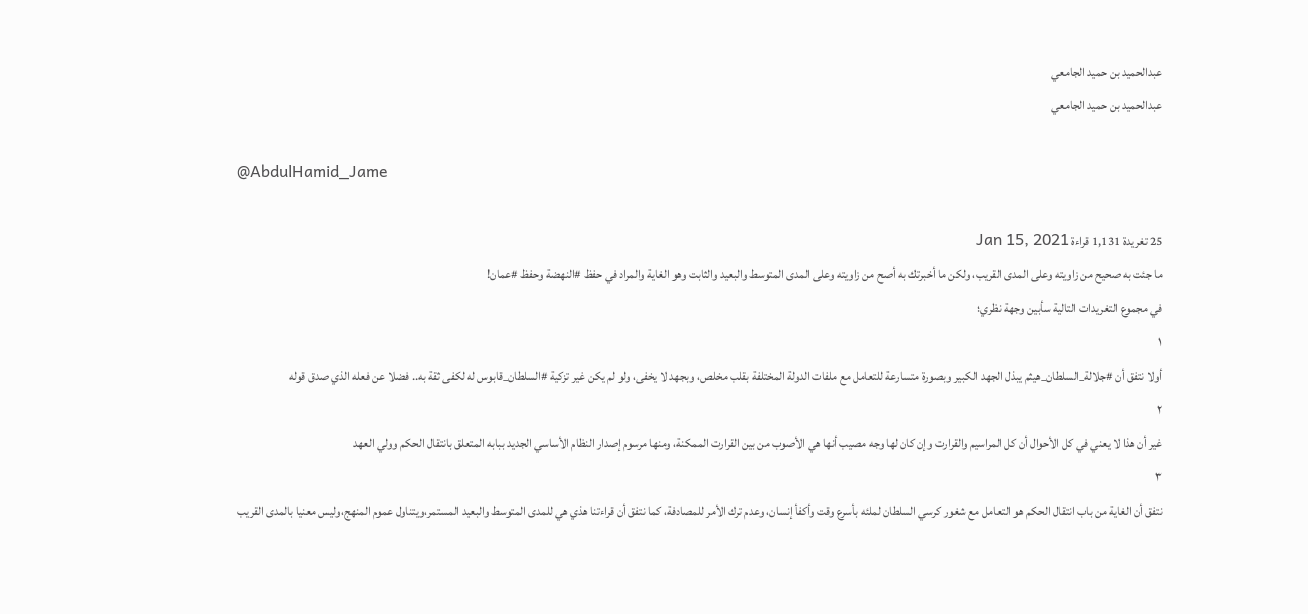عبدالحميد بن حميد الجامعي
عبدالحميد بن حميد الجامعي

@AbdulHamid_Jame

25 تغريدة 1,131 قراءة Jan 15, 2021
ما جئت به صحيح من زاويته وعلى المدى القريب، ولكن ما أخبرتك به أصح من زاويته وعلى المدى المتوسط والبعيد والثابت وهو الغاية والمراد في حفظ #النهضة وحفظ #عمان!
في مجموع التغريدات التالية سأبين وجهة نظري؛
١
أولا نتفق أن #جلالة_السلطان_هيثم يبذل الجهد الكبير وبصورة متسارعة للتعامل مع ملفات الدولة المختلفة بقلب مخلص، وبجهد لا يخفى، ولو لم يكن غير تزكية #السلطان_قابوس له لكفى ثقة به.. فضلا عن فعله الذي صدق قوله
٢
غير أن هذا لا يعني في كل الأحوال أن كل المراسيم والقرارت وإن كان لها وجه مصيب أنها هي الأصوب من بين القرارت الممكنة، ومنها مرسوم إصدار النظام الأساسي الجديد ببابه المتعلق بانتقال الحكم وولي العهد
٣
نتفق أن الغاية من باب انتقال الحكم هو التعامل مع شغور كرسي السلطان لملئه بأسرع وقت وأكفأ إنسان، وعدم ترك الأمر للمصادفة، كما نتفق أن قراءتنا هذي هي للمدى المتوسط والبعيد المستمر،ويتناول عموم المنهج،وليس معنيا بالمدى القريب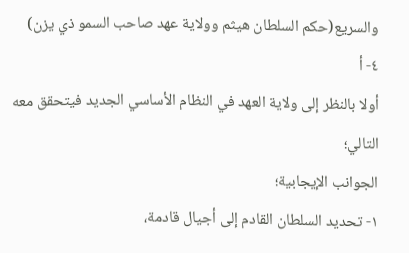والسريع(حكم السلطان هيثم وولاية عهد صاحب السمو ذي يزن)
٤- أ
أولا بالنظر إلى ولاية العهد في النظام الأساسي الجديد فيتحقق معه التالي؛
الجوانب الإيجابية؛
١- تحديد السلطان القادم إلى أجيال قادمة،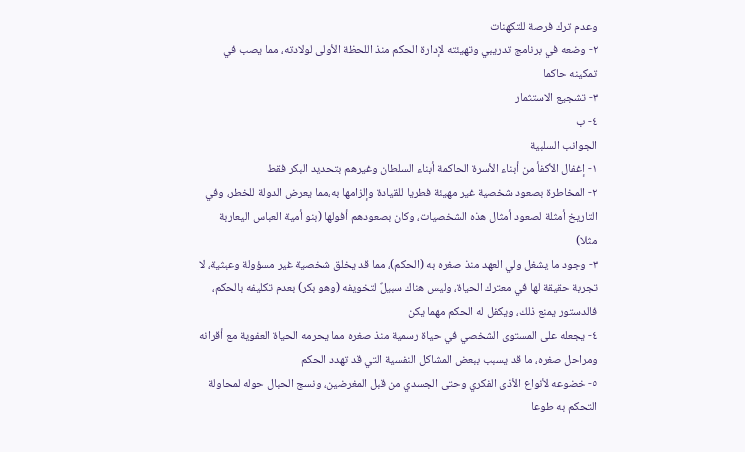وعدم ترك فرصة للتكهنات
٢- وضعه في برنامج تدريبي وتهيئته لإدارة الحكم منذ اللحظة الأولى لولادته، مما يصب في تمكينه حاكما
٣- تشجيع الاستثمار
٤- ب
الجوانب السلبية
١- إغفال الأكفأ من أبناء الأسرة الحاكمة أبناء السلطان وغيرهم بتحديد البكر فقط
٢- المخاطرة بصعود شخصية غير مهيئة فطريا للقيادة وإلزامها به،مما يعرض الدولة للخطر، وفي التاريخ أمثلة لصعود أمثال هذه الشخصيات، وكان بصعودهم أفولها (بنو أمية العباس اليعاربة مثلا)
٣- وجود ما يشغل ولي العهد منذ صغره به (الحكم)، مما قد يخلق شخصية غير مسؤولة وعبثية، لا تجربة حقيقة لها في معترك الحياة، وليس هناك سبيلٌ لتخويفه (وهو بكر) بعدم تكليفه بالحكم، فالدستور يمنع ذلك، ويكفل له الحكم مهما يكن
٤- يجعله على المستوى الشخصي في حياة رسمية منذ صغره مما يحرمه الحياة العفوية مع أقرانه ومراحل صغره، ما قد يسبب ببعض المشاكل النفسية التي قد تهدد الحكم
٥- خضوعه لأنواع الأذى الفكري وحتى الجسدي من قبل المغرضين، ونسج الحبال حوله لمحاولة التحكم به طوعا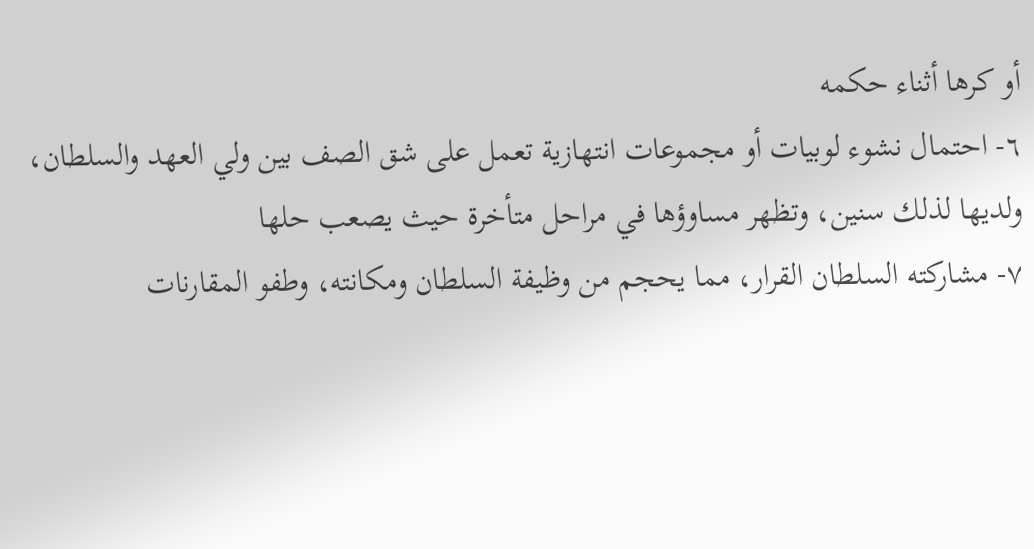أو كرها أثناء حكمه
٦- احتمال نشوء لوبيات أو مجموعات انتهازية تعمل على شق الصف بين ولي العهد والسلطان، ولديها لذلك سنين، وتظهر مساوؤها في مراحل متأخرة حيث يصعب حلها
٧- مشاركته السلطان القرار، مما يحجم من وظيفة السلطان ومكانته، وطفو المقارنات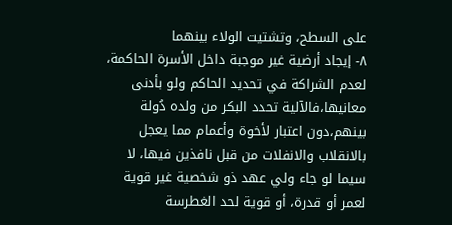على السطح، وتشتيت الولاء بينهما
٨- إيجاد أرضية غير موجبة داخل الأسرة الحاكمة، لعدم الشراكة في تحديد الحاكم ولو بأدنى معانيها،فالآلية تحدد البكر من ولده دُولة بينهم،دون اعتبار لأخوة وأعمام مما يعجل بالانقلاب والانفلات من قبل نافذين فيها، لا سيما لو جاء ولي عهد ذو شخصية غير قوية لعمر أو قدرة، أو قوية لحد الغطرسة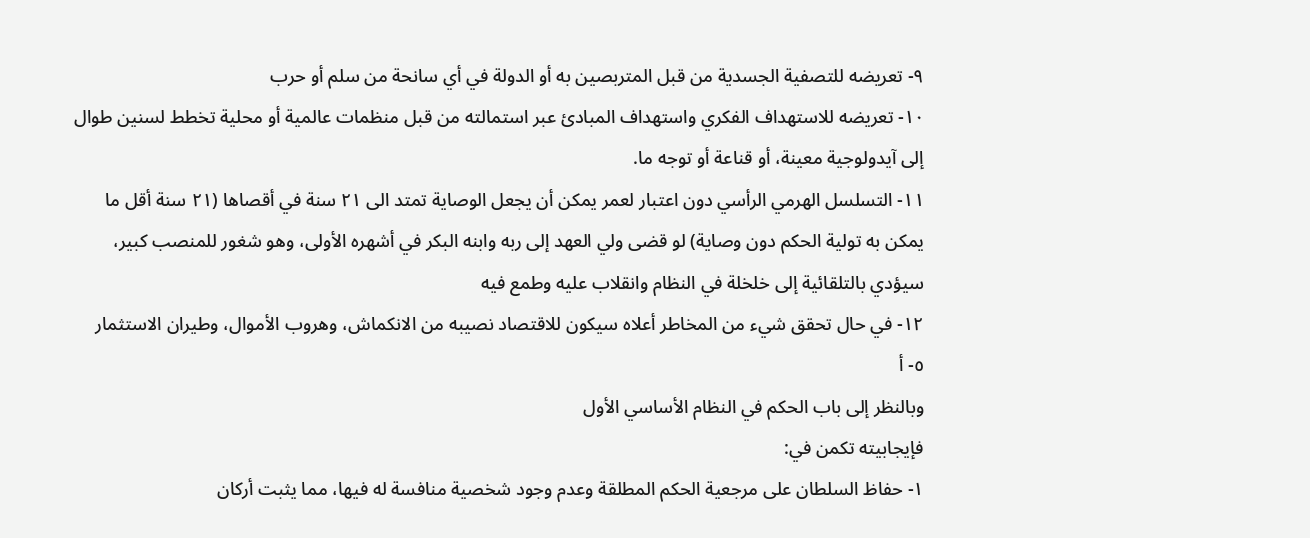٩- تعريضه للتصفية الجسدية من قبل المتربصين به أو الدولة في أي سانحة من سلم أو حرب
١٠- تعريضه للاستهداف الفكري واستهداف المبادئ عبر استمالته من قبل منظمات عالمية أو محلية تخطط لسنين طوال إلى آيدولوجية معينة، أو قناعة أو توجه ما.
١١- التسلسل الهرمي الرأسي دون اعتبار لعمر يمكن أن يجعل الوصاية تمتد الى ٢١ سنة في أقصاها (٢١ سنة أقل ما يمكن به تولية الحكم دون وصاية) لو قضى ولي العهد إلى ربه وابنه البكر في أشهره الأولى، وهو شغور للمنصب كبير، سيؤدي بالتلقائية إلى خلخلة في النظام وانقلاب عليه وطمع فيه
١٢- في حال تحقق شيء من المخاطر أعلاه سيكون للاقتصاد نصيبه من الانكماش، وهروب الأموال، وطيران الاستثمار
٥- أ
وبالنظر إلى باب الحكم في النظام الأساسي الأول
فإيجابيته تكمن في:
١- حفاظ السلطان على مرجعية الحكم المطلقة وعدم وجود شخصية منافسة له فيها، مما يثبت أركان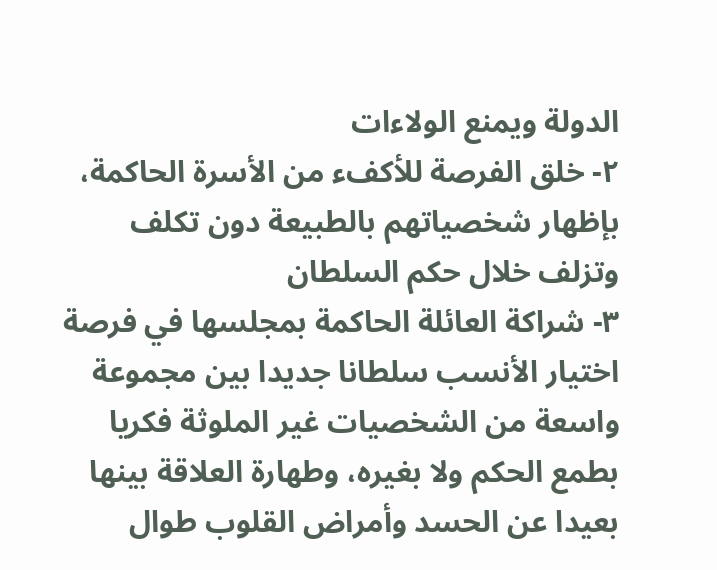الدولة ويمنع الولاءات
٢- خلق الفرصة للأكفء من الأسرة الحاكمة، بإظهار شخصياتهم بالطبيعة دون تكلف وتزلف خلال حكم السلطان
٣- شراكة العائلة الحاكمة بمجلسها في فرصة اختيار الأنسب سلطانا جديدا بين مجموعة واسعة من الشخصيات غير الملوثة فكريا بطمع الحكم ولا بغيره، وطهارة العلاقة بينها بعيدا عن الحسد وأمراض القلوب طوال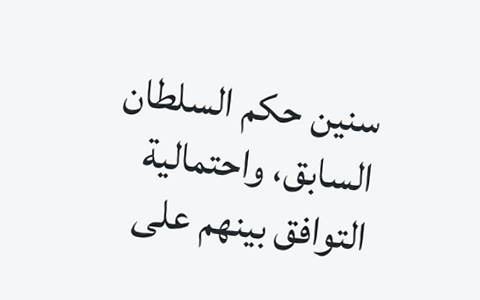سنين حكم السلطان السابق، واحتمالية التوافق بينهم على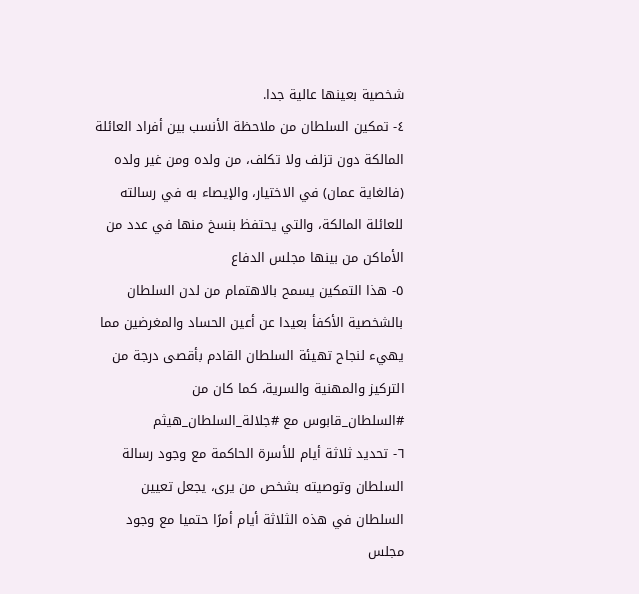شخصية بعينها عالية جدا.
٤- تمكين السلطان من ملاحظة الأنسب بين أفراد العائلة المالكة دون تزلف ولا تكلف، من ولده ومن غير ولده (فالغاية عمان) في الاختيار، والإيصاء به في رسالته للعائلة المالكة، والتي يحتفظ بنسخ منها في عدد من الأماكن من بينها مجلس الدفاع
٥- هذا التمكين يسمح بالاهتمام من لدن السلطان بالشخصية الأكفأ بعيدا عن أعين الحساد والمغرضين مما يهيء لنجاح تهيئة السلطان القادم بأقصى درجة من التركيز والمهنية والسرية، كما كان من #السلطان_قابوس مع #جلالة_السلطان_هيثم
٦- تحديد ثلاثة أيام للأسرة الحاكمة مع وجود رسالة السلطان وتوصيته بشخص من يرى، يجعل تعيين السلطان في هذه الثلاثة أيام أمرًا حتميا مع وجود مجلس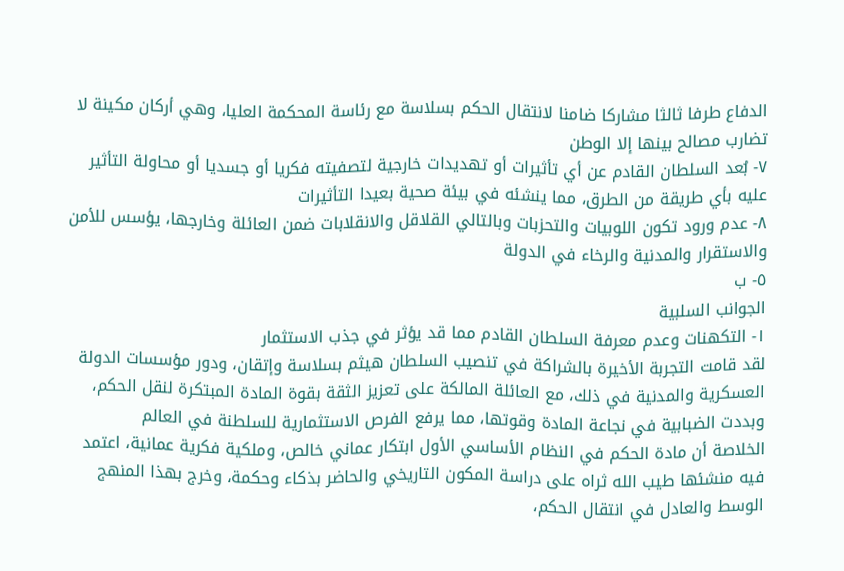الدفاع طرفا ثالثا مشاركا ضامنا لانتقال الحكم بسلاسة مع رئاسة المحكمة العليا، وهي أركان مكينة لا تضارب مصالح بينها إلا الوطن
٧- بُعد السلطان القادم عن أي تأثيرات أو تهديدات خارجية لتصفيته فكريا أو جسديا أو محاولة التأثير عليه بأي طريقة من الطرق، مما ينشئه في بيئة صحية بعيدا التأثيرات
٨- عدم ورود تكون اللوبيات والتحزبات وبالتالي القلاقل والانقلابات ضمن العائلة وخارجها، يؤسس للأمن والاستقرار والمدنية والرخاء في الدولة
٥- ب
الجوانب السلبية
١- التكهنات وعدم معرفة السلطان القادم مما قد يؤثر في جذب الاستثمار
لقد قامت التجربة الأخيرة بالشراكة في تنصيب السلطان هيثم بسلاسة وإتقان، ودور مؤسسات الدولة العسكرية والمدنية في ذلك، مع العائلة المالكة على تعزيز الثقة بقوة المادة المبتكرة لنقل الحكم، وبددت الضبابية في نجاعة المادة وقوتها، مما يرفع الفرص الاستثمارية للسلطنة في العالم
الخلاصة أن مادة الحكم في النظام الأساسي الأول ابتكار عماني خالص، وملكية فكرية عمانية، اعتمد فيه منشئها طيب الله ثراه على دراسة المكون التاريخي والحاضر بذكاء وحكمة، وخرج بهذا المنهج الوسط والعادل في انتقال الحكم،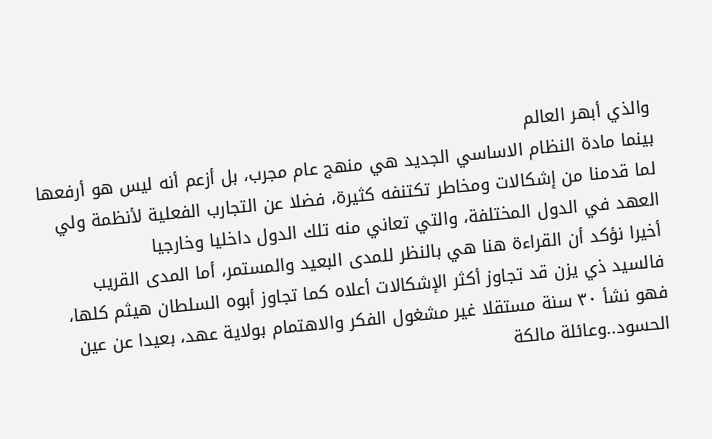والذي أبهر العالم
بينما مادة النظام الاساسي الجديد هي منهج عام مجرب، بل أزعم أنه ليس هو أرفعها لما قدمنا من إشكالات ومخاطر تكتنفه كثيرة، فضلا عن التجارب الفعلية لأنظمة ولي العهد في الدول المختلفة، والتي تعاني منه تلك الدول داخليا وخارجيا
أخيرا نؤكد أن القراءة هنا هي بالنظر للمدى البعيد والمستمر، أما المدى القريب فالسيد ذي يزن قد تجاوز أكثر الإشكالات أعلاه كما تجاوز أبوه السلطان هيثم كلها، فهو نشأ ٣٠ سنة مستقلا غير مشغول الفكر والاهتمام بولاية عهد، بعيدا عن عين الحسود..وعائلة مالكة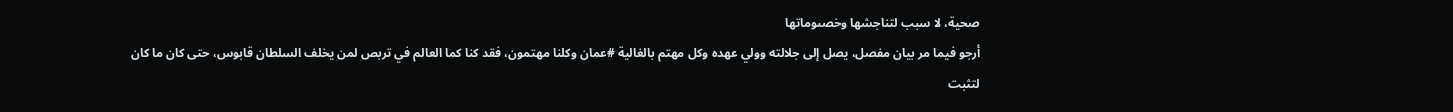صحية، لا سبب لتناجشها وخصىوماتها
أرجو فيما مر بيان مفصل، يصل إلى جلالته وولي عهده وكل مهتم بالغالية #عمان وكلنا مهتمون، فقد كنا كما العالم في تربص لمن يخلف السلطان قابوس، حتى كان ما كان لتثبت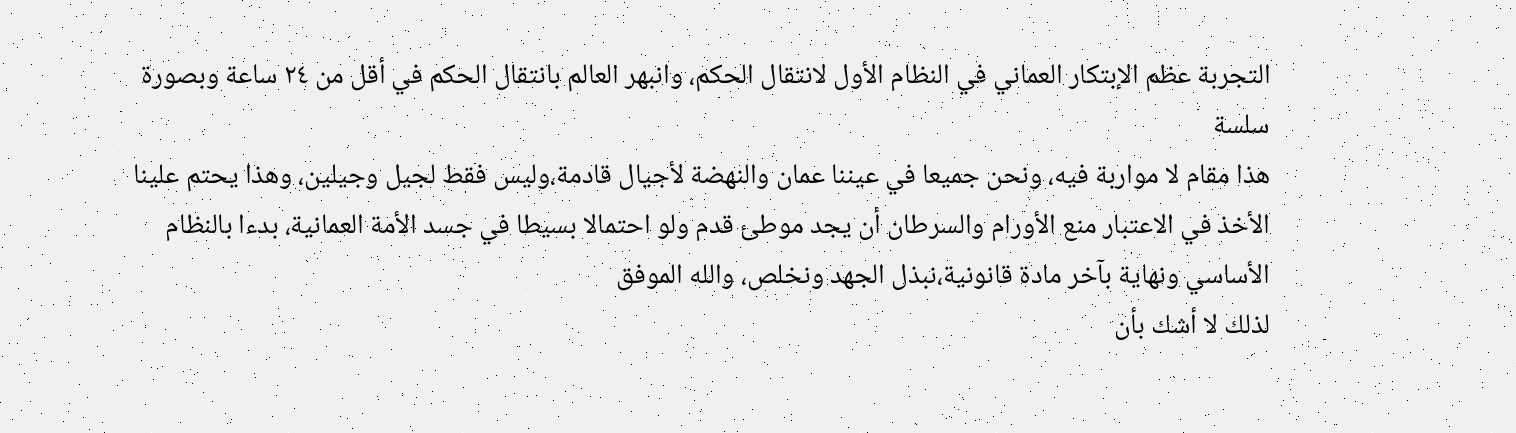التجربة عظم الإبتكار العماني في النظام الأول لانتقال الحكم، وانبهر العالم بانتقال الحكم في أقل من ٢٤ ساعة وبصورة سلسة
هذا مقام لا مواربة فيه، ونحن جميعا في عيننا عمان والنهضة لأجيال قادمة،وليس فقط لجيل وجيلين، وهذا يحتم علينا الأخذ في الاعتبار منع الأورام والسرطان أن يجد موطئ قدم ولو احتمالا بسيطا في جسد الأمة العمانية، بدءا بالنظام الأساسي ونهاية بآخر مادة قانونية،نبذل الجهد ونخلص، والله الموفق
لذلك لا أشك بأن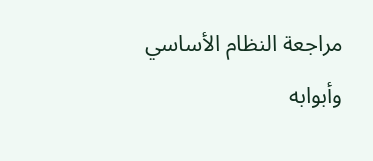مراجعة النظام الأساسي وأبوابه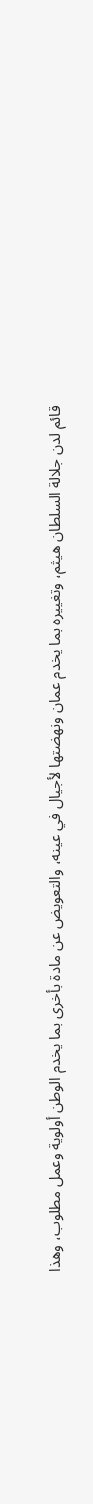قائم لدن جلالة السلطان هيثم، وتغييره بما يخدم عمان ونهضتها لأجيال في عينه، والتعويض عن مادة بأخرى بما يخدم الوطن أولوية وعمل مطلوب، وهذا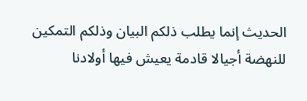الحديث إنما يطلب ذلكم البيان وذلكم التمكين للنهضة أجيالا قادمة يعيش فيها أولادنا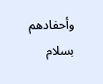وأحفادهم بسلام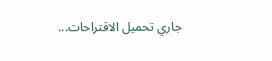جاري تحميل الاقتراحات...